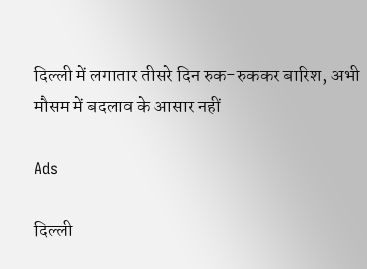दिल्ली में लगातार तीसरे दिन रुक-रुककर बारिश, अभी मौसम में बदलाव के आसार नहीं

Ads

दिल्ली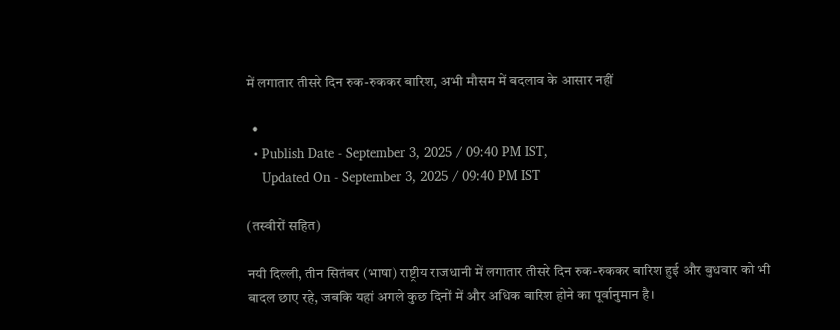में लगातार तीसरे दिन रुक-रुककर बारिश, अभी मौसम में बदलाव के आसार नहीं

  •
  • Publish Date - September 3, 2025 / 09:40 PM IST,
    Updated On - September 3, 2025 / 09:40 PM IST

(तस्वीरों सहित)

नयी दिल्ली, तीन सितंबर (भाषा) राष्ट्रीय राजधानी में लगातार तीसरे दिन रुक-रुककर बारिश हुई और बुधवार को भी बादल छाए रहे, जबकि यहां अगले कुछ दिनों में और अधिक बारिश होने का पूर्वानुमान है।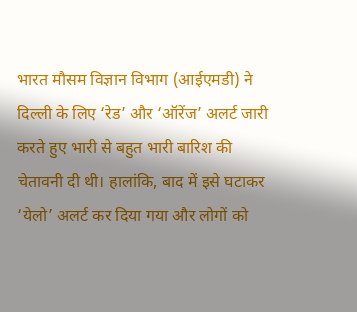भारत मौसम विज्ञान विभाग (आईएमडी) ने दिल्ली के लिए ‘रेड’ और ‘ऑरेंज’ अलर्ट जारी करते हुए भारी से बहुत भारी बारिश की चेतावनी दी थी। हालांकि, बाद में इसे घटाकर ‘येलो’ अलर्ट कर दिया गया और लोगों को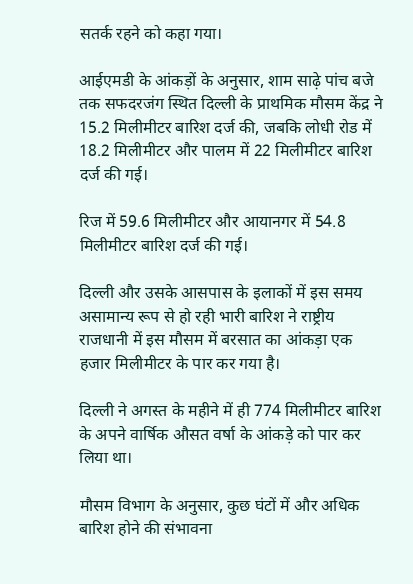सतर्क रहने को कहा गया।

आईएमडी के आंकड़ों के अनुसार, शाम साढ़े पांच बजे तक सफदरजंग स्थित दिल्ली के प्राथमिक मौसम केंद्र ने 15.2 मिलीमीटर बारिश दर्ज की, जबकि लोधी रोड में 18.2 मिलीमीटर और पालम में 22 मिलीमीटर बारिश दर्ज की गई।

रिज में 59.6 मिलीमीटर और आयानगर में 54.8 मिलीमीटर बारिश दर्ज की गई।

दिल्ली और उसके आसपास के इलाकों में इस समय असामान्य रूप से हो रही भारी बारिश ने राष्ट्रीय राजधानी में इस मौसम में बरसात का आंकड़ा एक हजार मिलीमीटर के पार कर गया है।

दिल्ली ने अगस्त के महीने में ही 774 मिलीमीटर बारिश के अपने वार्षिक औसत वर्षा के आंकड़े को पार कर लिया था।

मौसम विभाग के अनुसार, कुछ घंटों में और अधिक बारिश होने की संभावना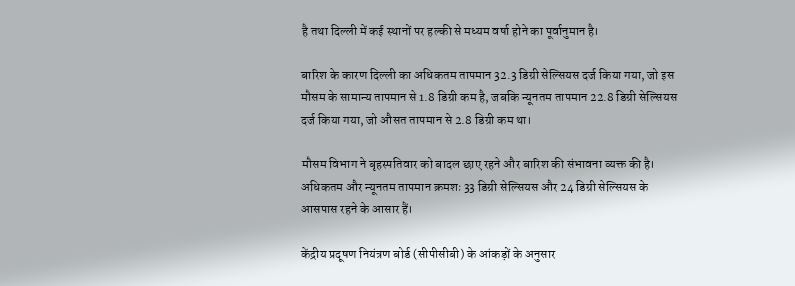है तथा दिल्ली में कई स्थानों पर हल्की से मध्यम वर्षा होने का पूर्वानुमान है।

बारिश के कारण दिल्ली का अधिकतम तापमान 32.3 डिग्री सेल्सियस दर्ज किया गया, जो इस मौसम के सामान्य तापमान से 1.8 डिग्री कम है, जबकि न्यूनतम तापमान 22.8 डिग्री सेल्सियस दर्ज किया गया, जो औसत तापमान से 2.8 डिग्री कम था।

मौसम विभाग ने बृहस्पतिवार को बादल छाए रहने और बारिश की संभावना व्यक्त की है। अधिकतम और न्यूनतम तापमान क्रमशः 33 डिग्री सेल्सियस और 24 डिग्री सेल्सियस के आसपास रहने के आसार हैं।

केंद्रीय प्रदूषण नियंत्रण बोर्ड (सीपीसीबी) के आंकड़ों के अनुसार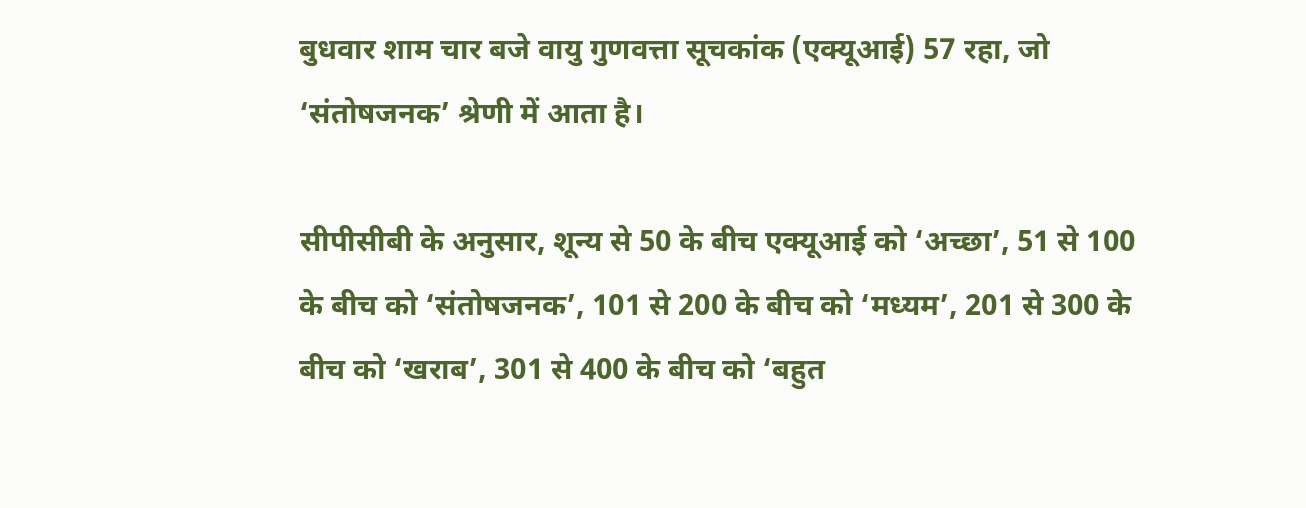बुधवार शाम चार बजे वायु गुणवत्ता सूचकांक (एक्यूआई) 57 रहा, जो ‘संतोषजनक’ श्रेणी में आता है।

सीपीसीबी के अनुसार, शून्य से 50 के बीच एक्यूआई को ‘अच्छा’, 51 से 100 के बीच को ‘संतोषजनक’, 101 से 200 के बीच को ‘मध्यम’, 201 से 300 के बीच को ‘खराब’, 301 से 400 के बीच को ‘बहुत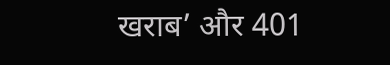खराब’ और 401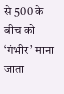से 500 के बीच को ‘गंभीर’ माना जाता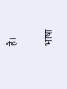है।

भाषा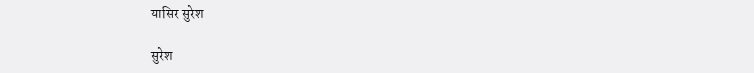यासिर सुरेश

सुरेश